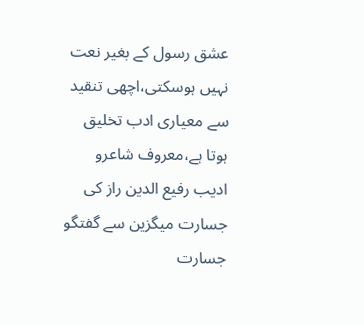عشق رسول کے بغیر نعت نہیں ہوسکتی،اچھی تنقید سے معیاری ادب تخلیق ہوتا ہے،معروف شاعرو ادیب رفیع الدین راز کی جسارت میگزین سے گفتگو
جسارت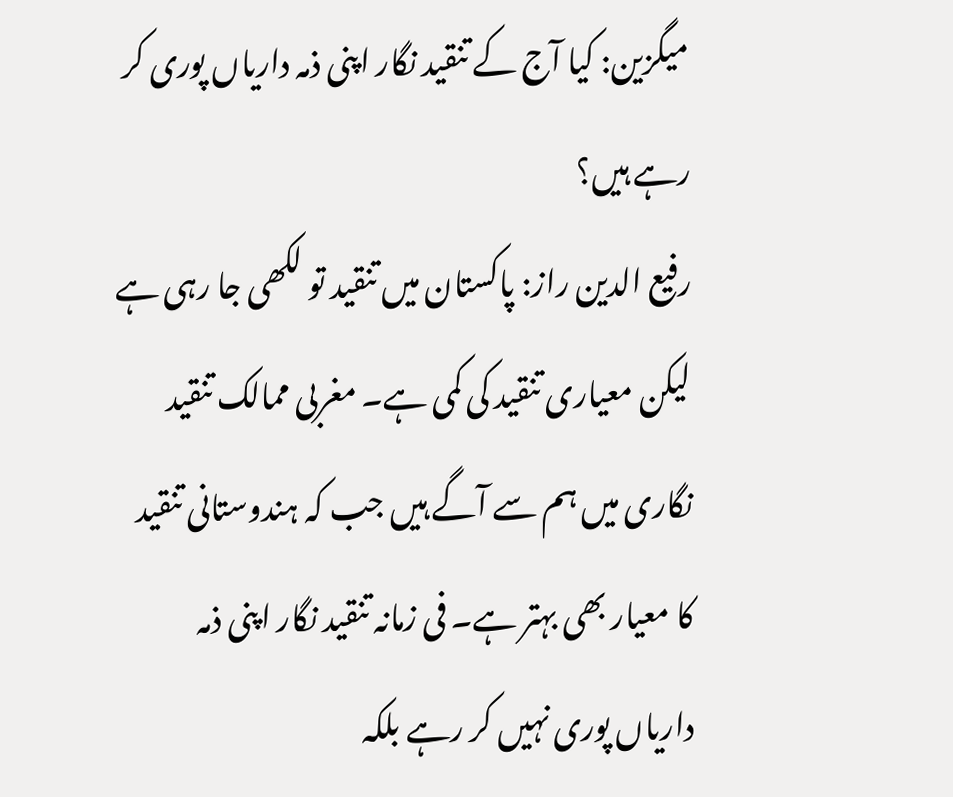میگزین: کیا آج کے تنقید نگار اپنی ذمہ داریاں پوری کر رہے ہیں؟
رفیع الدین راز: پاکستان میں تنقید تو لکھی جا رہی ہے لیکن معیاری تنقید کی کمی ہے۔ مغربی ممالک تنقید نگاری میں ہم سے آگے ہیں جب کہ ہندوستانی تنقید کا معیار بھی بہتر ہے۔ فی زمانہ تنقید نگار اپنی ذمہ داریاں پوری نہیں کر رہے بلکہ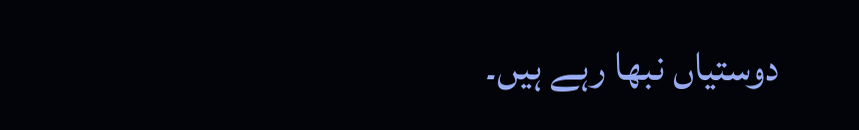دوستیاں نبھا رہے ہیں۔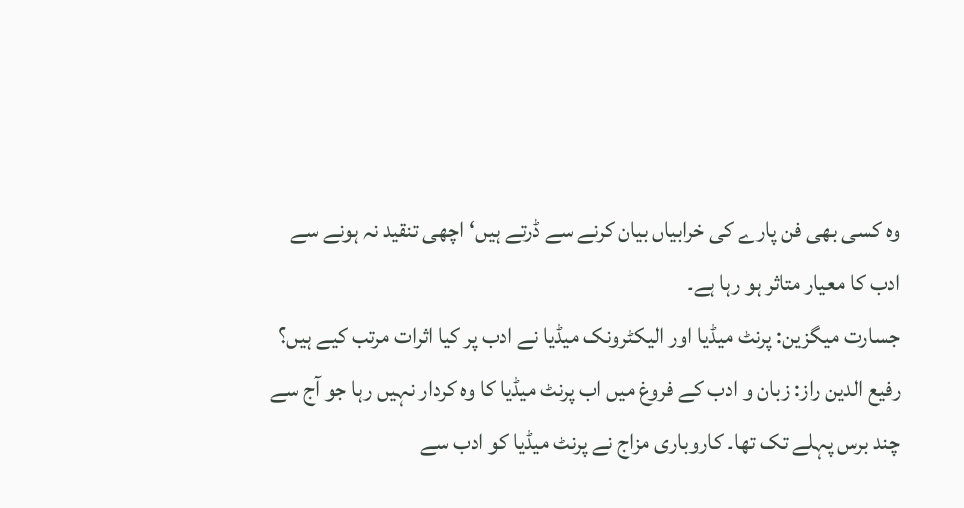وہ کسی بھی فن پارے کی خرابیاں بیان کرنے سے ڈرتے ہیں‘ اچھی تنقید نہ ہونے سے ادب کا معیار متاثر ہو رہا ہے۔
جسارت میگزین: پرنٹ میڈیا اور الیکٹرونک میڈیا نے ادب پر کیا اثرات مرتب کیے ہیں؟
رفیع الدین راز: زبان و ادب کے فروغ میں اب پرنٹ میڈیا کا وہ کردار نہیں رہا جو آج سے چند برس پہلے تک تھا۔ کاروباری مزاج نے پرنٹ میڈیا کو ادب سے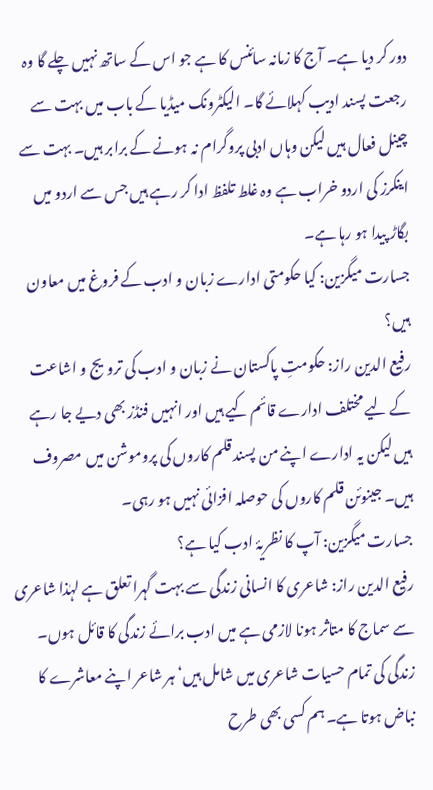دور کر دیا ہے۔ آج کا زمانہ سائنس کا ہے جو اس کے ساتھ نہیں چلے گا وہ رجعت پسند ادیب کہلائے گا۔ الیکٹرونک میڈیا کے باب میں بہت سے چینل فعال ہیں لیکن وہاں ادبی پروگرام نہ ہونے کے برابر ہیں۔ بہت سے اینکرز کی اردو خراب ہے وہ غلط تلفظ ادا کر رہے ہیں جس سے اردو میں بگاڑ پیدا ہو رہا ہے۔
جسارت میگزین: کیا حکومتی ادارے زبان و ادب کے فروغ میں معاون ہیں؟
رفیع الدین راز: حکومتِ پاکستان نے زبان و ادب کی ترویج و اشاعت کے لیے مختلف ادارے قائم کیے ہیں اور انہیں فنڈز بھی دیے جا رہے ہیں لیکن یہ ادارے اپنے من پسند قلم کاروں کی پروموشن میں مصروف ہیں۔ جینوئن قلم کاروں کی حوصلہ افزائی نہیں ہو رہی۔
جسارت میگزین: آپ کا نظریۂ ادب کیا ہے؟
رفیع الدین راز: شاعری کا انسانی زندگی سے بہت گہرا تعلق ہے لہٰذا شاعری سے سماج کا متاثر ہونا لازمی ہے میں ادب برائے زندگی کا قائل ہوں۔ زندگی کی تمام حسیات شاعری میں شامل ہیں‘ ہر شاعر اپنے معاشرے کا نباض ہوتا ہے۔ ہم کسی بھی طرح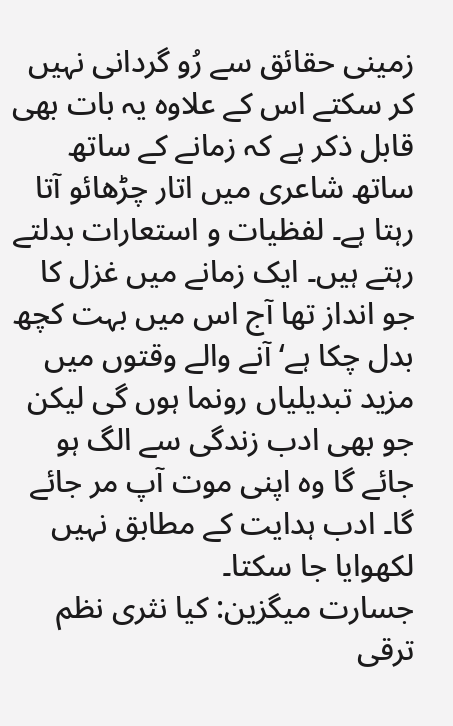زمینی حقائق سے رُو گردانی نہیں کر سکتے اس کے علاوہ یہ بات بھی قابل ذکر ہے کہ زمانے کے ساتھ ساتھ شاعری میں اتار چڑھائو آتا رہتا ہے۔ لفظیات و استعارات بدلتے رہتے ہیں۔ ایک زمانے میں غزل کا جو انداز تھا آج اس میں بہت کچھ بدل چکا ہے‘ آنے والے وقتوں میں مزید تبدیلیاں رونما ہوں گی لیکن جو بھی ادب زندگی سے الگ ہو جائے گا وہ اپنی موت آپ مر جائے گا۔ ادب ہدایت کے مطابق نہیں لکھوایا جا سکتا۔
جسارت میگزین: کیا نثری نظم ترقی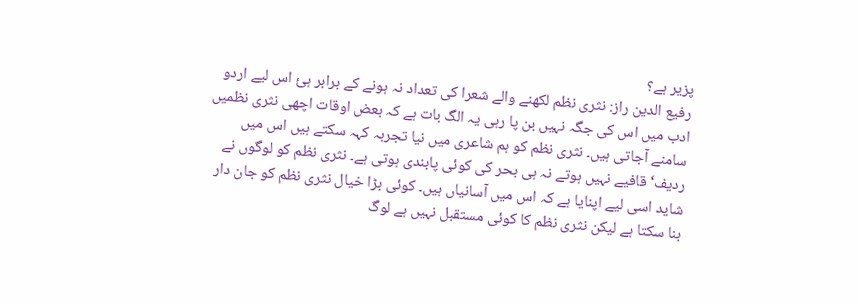پزیر ہے؟
رفیع الدین راز: نثری نظم لکھنے والے شعرا کی تعداد نہ ہونے کے برابر ہیٔ اس لیے اردو ادب میں اس کی جگہ نہیں بن پا رہی یہ الگ بات ہے کہ بعض اوقات اچھی نثری نظمیں سامنے آجاتی ہیں۔ نثری نظم کو ہم شاعری میں نیا تجربہ کہہ سکتے ہیں اس میں ردیف‘ قافیے نہیں ہوتے نہ ہی بحر کی کوئی پابندی ہوتی ہے۔ نثری نظم کو لوگوں نے شاید اسی لیے اپنایا ہے کہ اس میں آسانیاں ہیں۔ کوئی بڑا خیال نثری نظم کو جان دار بنا سکتا ہے لیکن نثری نظم کا کوئی مستقبل نہیں ہے لوگ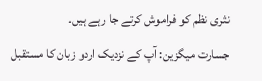نثری نظم کو فراموش کرتے جا رہے ہیں۔
جسارت میگزین: آپ کے نزدیک اردو زبان کا مستقبل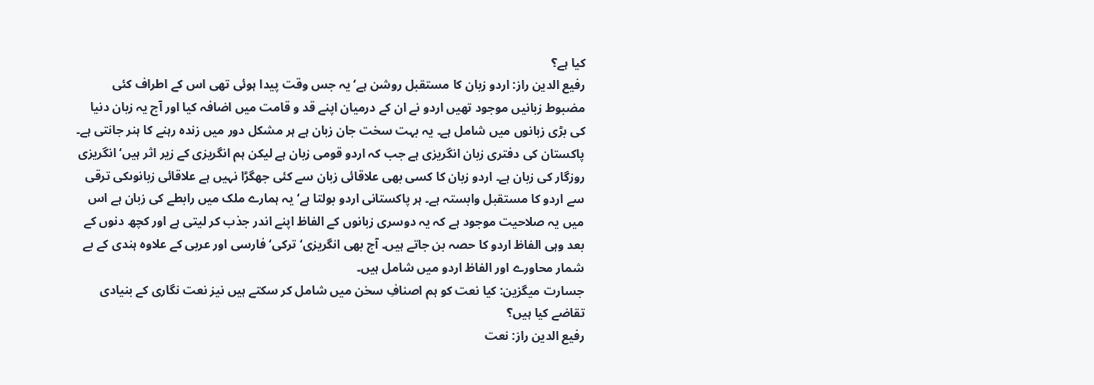کیا ہے؟
رفیع الدین راز: اردو زبان کا مستقبل روشن ہے‘ یہ جس وقت پیدا ہوئی تھی اس کے اطراف کئی مضبوط زبانیں موجود تھیں اردو نے ان کے درمیان اپنے قد و قامت میں اضافہ کیا اور آج یہ زبان دنیا کی بڑی زبانوں میں شامل ہے۔ یہ بہت سخت جان زبان ہے ہر مشکل دور میں زندہ رہنے کا ہنر جانتی ہے۔ پاکستان کی دفتری زبان انگریزی ہے جب کہ اردو قومی زبان ہے لیکن ہم انگریزی کے زیر اثر ہیں‘ انگریزی روزگار کی زبان ہے۔ اردو زبان کا کسی بھی علاقائی زبان سے کئی جھگڑا نہیں ہے علاقائی زبانوںکی ترقی سے اردو کا مستقبل وابستہ ہے۔ ہر پاکستانی اردو بولتا ہے‘ یہ ہمارے ملک میں رابطے کی زبان ہے اس میں یہ صلاحیت موجود ہے کہ یہ دوسری زبانوں کے الفاظ اپنے اندر جذب کر لیتی ہے اور کچھ دنوں کے بعد وہی الفاظ اردو کا حصہ بن جاتے ہیں۔ آج بھی انگریزی‘ ترکی‘ فارسی اور عربی کے علاوہ ہندی کے بے شمار محاورے اور الفاظ اردو میں شامل ہیں۔
جسارت میگزین: کیا نعت کو ہم اصنافِ سخن میں شامل کر سکتے ہیں نیز نعت نگاری کے بنیادی تقاضے کیا ہیں؟
رفیع الدین راز: نعت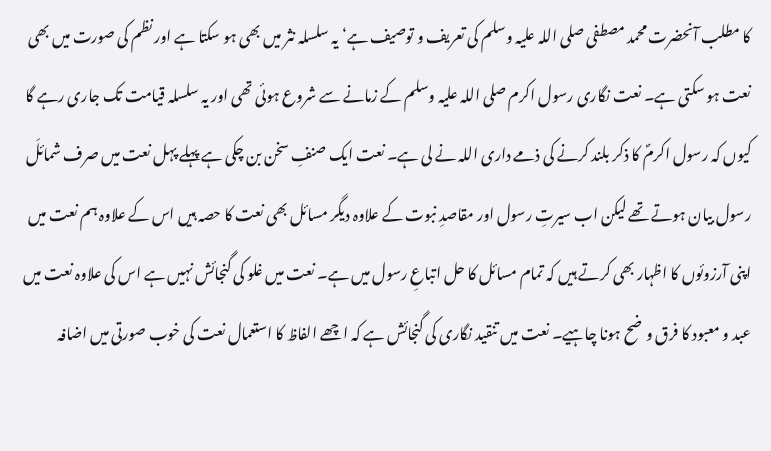کا مطلب آنحضرت محمد مصطفی صلی اللہ علیہ وسلم کی تعریف و توصیف ہے‘ یہ سلسلہ نثر میں بھی ہو سکتا ہے اور نظم کی صورت میں بھی نعت ہو سکتی ہے۔ نعت نگاری رسول اکرم صلی اللہ علیہ وسلم کے زمانے سے شروع ہوئی تھی اور یہ سلسلہ قیامت تک جاری رہے گا کیوں کہ رسول اکرمؐ کا ذکر بلند کرنے کی ذمے داری اللہ نے لی ہے۔ نعت ایک صنفِ سخن بن چکی ہے پہلے پہل نعت میں صرف شمائلَ رسول بیان ہوتے تھے لیکن اب سیرتِ رسول اور مقاصدِ نبوت کے علاوہ دیگر مسائل بھی نعت کا حصہ ہیں اس کے علاوہ ہم نعت میں اپنی آرزوئوں کا اظہار بھی کرتے ہیں کہ تمام مسائل کا حل اتباعِ رسول میں ہے۔ نعت میں غلو کی گنجائش نہیں ہے اس کی علاوہ نعت میں عبد و معبود کا فرق وضح ہونا چاہیے۔ نعت میں تنقید نگاری کی گنجائش ہے کہ اچھے الفاظ کا استعمال نعت کی خوب صورتی میں اضافہ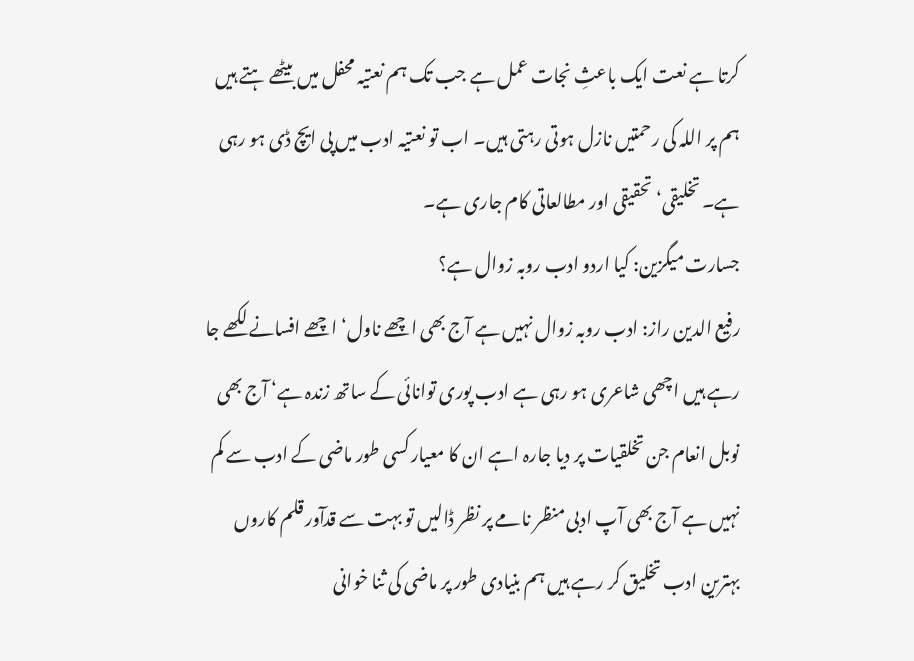کرتا ہے نعت ایک باعثِ نجات عمل ہے جب تک ہم نعتیہ محفل میں بیٹھے ہتے ہیں ہم پر اللہ کی رحمتیں نازل ہوتی رہتی ہیں۔ اب تو نعتیہ ادب میں پی ایچ ڈی ہو رہی ہے۔ تخلیقی‘ تحقیقی اور مطالعاتی کام جاری ہے۔
جسارت میگزین: کیا اردو ادب روبہ زوال ہے؟
رفیع الدین راز: ادب روبہ زوال نہیں ہے آج بھی اچھے ناول‘ اچھے افسانے لکھے جا رہے ہیں اچھی شاعری ہو رہی ہے ادب پوری توانائی کے ساتھ زندہ ہے‘ آج بھی نوبل انعام جن تخلقیات پر دیا جارہ اہے ان کا معیار کسی طور ماضی کے ادب سے کم نہیں ہے آج بھی آپ ادبی منظر نامے پر نظر ڈالیں تو بہت سے قدآور قلم کاروں بہترین ادب تخلیق کر رہے ہیں ہم بنیادی طور پر ماضی کی ثنا خوانی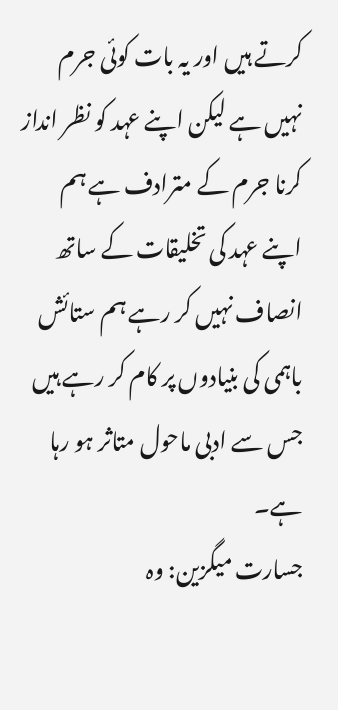کرتے ہیں اور یہ بات کوئی جرم نہیں ہے لیکن اپنے عہد کو نظر انداز کرنا جرم کے مترادف ہے ہم اپنے عہد کی تخلیقات کے ساتھ انصاف نہیں کر رہے ہم ستائش باہمی کی بنیادوں پر کام کر رہے ہیں جس سے ادبی ماحول متاثر ہو رہا ہے۔
جسارت میگزین: وہ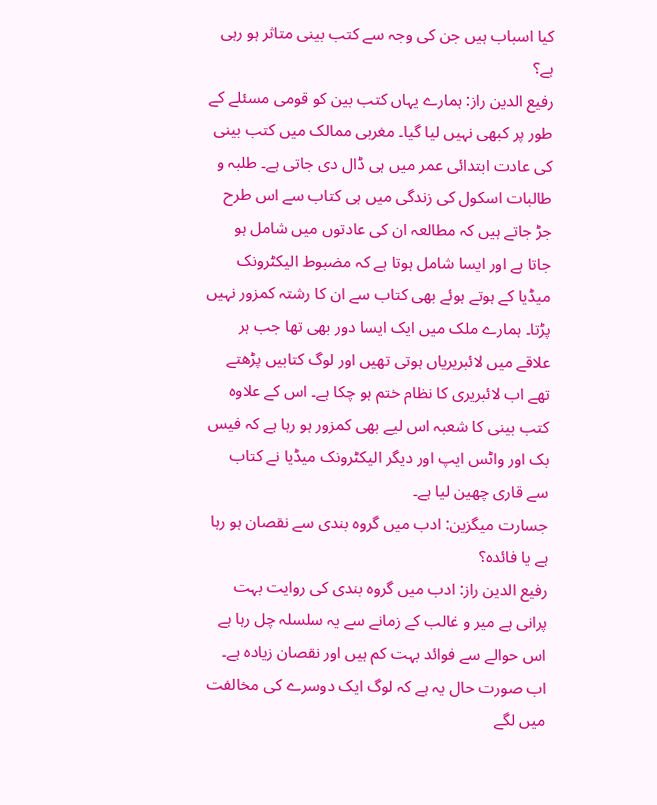کیا اسباب ہیں جن کی وجہ سے کتب بینی متاثر ہو رہی ہے؟
رفیع الدین راز: ہمارے یہاں کتب بین کو قومی مسئلے کے طور پر کبھی نہیں لیا گیا۔ مغربی ممالک میں کتب بینی کی عادت ابتدائی عمر میں ہی ڈال دی جاتی ہے۔ طلبہ و طالبات اسکول کی زندگی میں ہی کتاب سے اس طرح جڑ جاتے ہیں کہ مطالعہ ان کی عادتوں میں شامل ہو جاتا ہے اور ایسا شامل ہوتا ہے کہ مضبوط الیکٹرونک میڈیا کے ہوتے ہوئے بھی کتاب سے ان کا رشتہ کمزور نہیں پڑتا۔ ہمارے ملک میں ایک ایسا دور بھی تھا جب ہر علاقے میں لائبریریاں ہوتی تھیں اور لوگ کتابیں پڑھتے تھے اب لائبریری کا نظام ختم ہو چکا ہے۔ اس کے علاوہ کتب بینی کا شعبہ اس لیے بھی کمزور ہو رہا ہے کہ فیس بک اور واٹس ایپ اور دیگر الیکٹرونک میڈیا نے کتاب سے قاری چھین لیا ہے۔
جسارت میگزین: ادب میں گروہ بندی سے نقصان ہو رہا ہے یا فائدہ؟
رفیع الدین راز: ادب میں گروہ بندی کی روایت بہت پرانی ہے میر و غالب کے زمانے سے یہ سلسلہ چل رہا ہے اس حوالے سے فوائد بہت کم ہیں اور نقصان زیادہ ہے۔ اب صورت حال یہ ہے کہ لوگ ایک دوسرے کی مخالفت میں لگے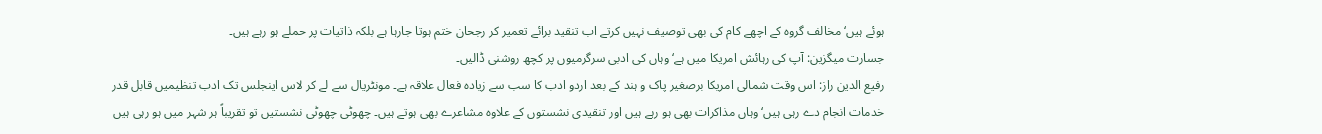ہوئے ہیں‘ مخالف گروہ کے اچھے کام کی بھی توصیف نہیں کرتے اب تنقید برائے تعمیر کر رجحان ختم ہوتا جارہا ہے بلکہ ذاتیات پر حملے ہو رہے ہیں۔
جسارت میگزین: آپ کی رہائش امریکا میں ہے‘ وہاں کی ادبی سرگرمیوں پر کچھ روشنی ڈالیں۔
رفیع الدین راز: اس وقت شمالی امریکا برصغیر پاک و ہند کے بعد اردو ادب کا سب سے زیادہ فعال علاقہ ہے۔ مونٹریال سے لے کر لاس اینجلس تک ادب تنظیمیں قابل قدر خدمات انجام دے رہی ہیں‘ وہاں مذاکرات بھی ہو رہے ہیں اور تنقیدی نشستوں کے علاوہ مشاعرے بھی ہوتے ہیں۔ چھوٹی چھوٹی نشستیں تو تقریباً ہر شہر میں ہو رہی ہیں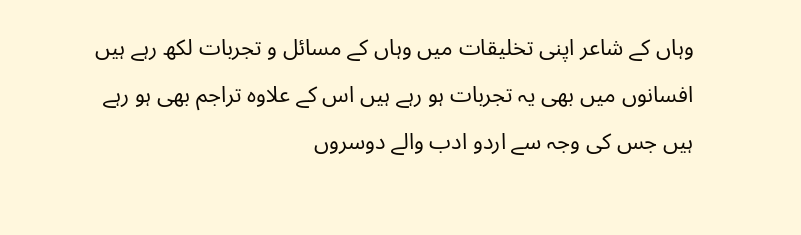وہاں کے شاعر اپنی تخلیقات میں وہاں کے مسائل و تجربات لکھ رہے ہیں افسانوں میں بھی یہ تجربات ہو رہے ہیں اس کے علاوہ تراجم بھی ہو رہے ہیں جس کی وجہ سے اردو ادب والے دوسروں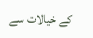کے خیالات سے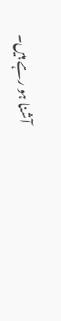آشنا ہو رہے ہیں۔